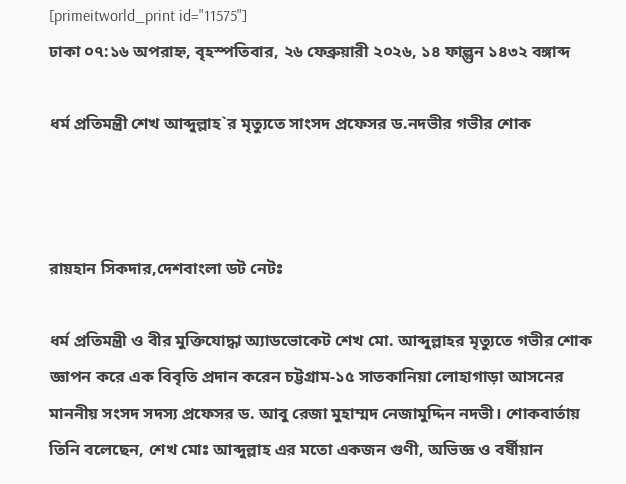[primeitworld_print id="11575"]
ঢাকা ০৭:১৬ অপরাহ্ন, বৃহস্পতিবার, ২৬ ফেব্রুয়ারী ২০২৬, ১৪ ফাল্গুন ১৪৩২ বঙ্গাব্দ

ধর্ম প্রতিমন্ত্রী শেখ আব্দুল্লাহ`র মৃত্যুতে সাংসদ প্রফেসর ড.নদভীর গভীর শোক



রায়হান সিকদার,দেশবাংলা ডট নেটঃ

ধর্ম প্রতিমন্ত্রী ও বীর মুক্তিযোদ্ধা অ্যাডভোকেট শেখ মো. আব্দুল্লাহর মৃত্যুতে গভীর শোক জ্ঞাপন করে এক বিবৃতি প্রদান করেন চট্টগ্রাম-১৫ সাতকানিয়া লোহাগাড়া আসনের মাননীয় সংসদ সদস্য প্রফেসর ড. আবু রেজা মুহাম্মদ নেজামুদ্দিন নদভী। শোকবার্তায় তিনি বলেছেন, শেখ মোঃ আব্দুল্লাহ এর মতো একজন গুণী, অভিজ্ঞ ও বর্ষীয়ান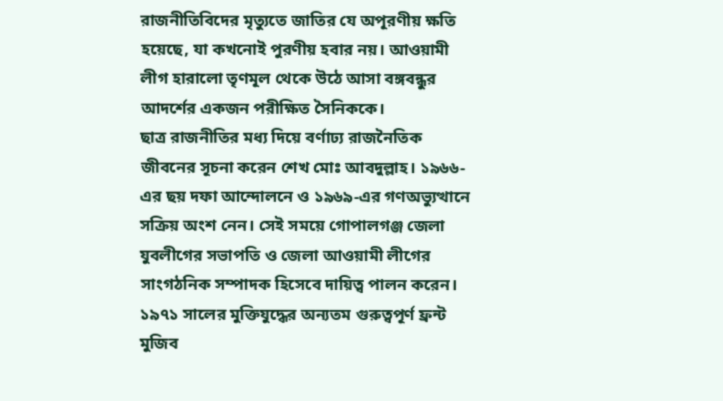রাজনীতিবিদের মৃত্যুতে জাতির যে অপূরণীয় ক্ষতি হয়েছে, যা কখনোই পুরণীয় হবার নয়। আওয়ামী লীগ হারালো তৃণমূল থেকে উঠে আসা বঙ্গবন্ধুর আদর্শের একজন পরীক্ষিত সৈনিককে।
ছাত্র রাজনীতির মধ্য দিয়ে বর্ণাঢ্য রাজনৈতিক জীবনের সূচনা করেন শেখ মোঃ আবদুল্লাহ। ১৯৬৬-এর ছয় দফা আন্দোলনে ও ১৯৬৯-এর গণঅভ্যুত্থানে সক্রিয় অংশ নেন। সেই সময়ে গোপালগঞ্জ জেলা যুবলীগের সভাপতি ও জেলা আওয়ামী লীগের সাংগঠনিক সম্পাদক হিসেবে দায়িত্ব পালন করেন। ১৯৭১ সালের মুক্তিযুদ্ধের অন্যতম গুরুত্বপূর্ণ ফ্রন্ট মুজিব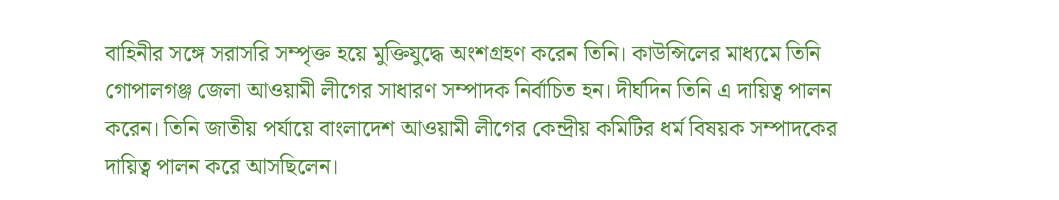বাহিনীর সঙ্গে সরাসরি সম্পৃক্ত হয়ে মুক্তিযুদ্ধে অংশগ্রহণ করেন তিনি। কাউন্সিলের মাধ্যমে তিনি গোপালগঞ্জ জেলা আওয়ামী লীগের সাধারণ সম্পাদক নির্বাচিত হন। দীর্ঘদিন তিনি এ দায়িত্ব পালন করেন। তিনি জাতীয় পর্যায়ে বাংলাদেশ আওয়ামী লীগের কেন্দ্রীয় কমিটির ধর্ম বিষয়ক সম্পাদকের দায়িত্ব পালন করে আসছিলেন।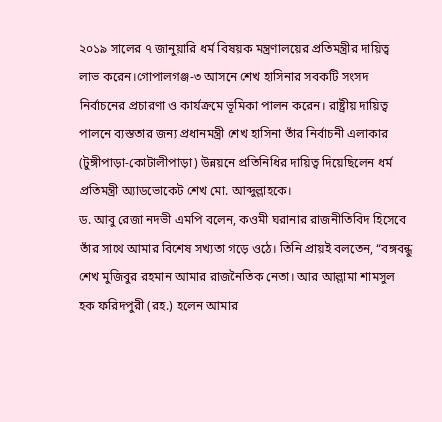২০১৯ সালের ৭ জানুয়ারি ধর্ম বিষয়ক মন্ত্রণালয়ের প্রতিমন্ত্রীর দায়িত্ব লাভ করেন।গোপালগঞ্জ-৩ আসনে শেখ হাসিনার সবকটি সংসদ নির্বাচনের প্রচারণা ও কার্যক্রমে ভূমিকা পালন করেন। রাষ্ট্রীয় দায়িত্ব পালনে ব্যস্ততার জন্য প্রধানমন্ত্রী শেখ হাসিনা তাঁর নির্বাচনী এলাকার (টুঙ্গীপাড়া-কোটালীপাড়া) উন্নয়নে প্রতিনিধির দায়িত্ব দিয়েছিলেন ধর্ম প্রতিমন্ত্রী অ্যাডভোকেট শেখ মো. আব্দুল্লাহকে।
ড. আবু রেজা নদভী এমপি বলেন, কওমী ঘরানার রাজনীতিবিদ হিসেবে তাঁর সাথে আমার বিশেষ সখ্যতা গড়ে ওঠে। তিনি প্রায়ই বলতেন, “বঙ্গবন্ধু শেখ মুজিবুর রহমান আমার রাজনৈতিক নেতা। আর আল্লামা শামসুল হক ফরিদপুরী (রহ.) হলেন আমার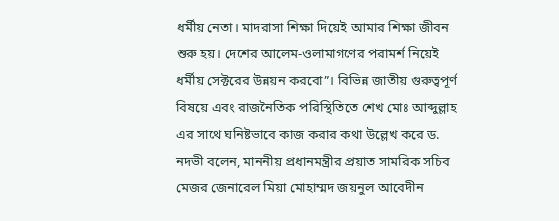ধর্মীয় নেতা। মাদরাসা শিক্ষা দিয়েই আমার শিক্ষা জীবন শুরু হয়। দেশের আলেম-ওলামাগণের পরামর্শ নিয়েই ধর্মীয় সেক্টরের উন্নয়ন করবো”। বিভিন্ন জাতীয় গুরুত্বপূর্ণ বিষয়ে এবং রাজনৈতিক পরিস্থিতিতে শেখ মোঃ আব্দুল্লাহ এর সাথে ঘনিষ্টভাবে কাজ করার কথা উল্লেখ করে ড. নদভী বলেন, মাননীয় প্রধানমন্ত্রীর প্রয়াত সামরিক সচিব মেজর জেনারেল মিয়া মোহাম্মদ জয়নুল আবেদীন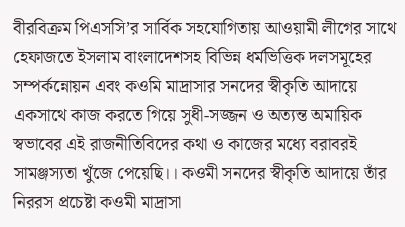বীরবিক্রম পিএসসি’র সার্বিক সহযোগিতায় আওয়ামী লীগের সাথে হেফাজতে ইসলাম বাংলাদেশসহ বিভিন্ন ধর্মভিত্তিক দলসমূহের সম্পর্কন্নোয়ন এবং কওমি মাদ্রাসার সনদের স্বীকৃতি আদায়ে একসাথে কাজ করতে গিয়ে সুধী-সজ্জন ও অত্যন্ত অমায়িক স্বভাবের এই রাজনীতিবিদের কথা ও কাজের মধ্যে বরাবরই সামঞ্জস্যতা খুঁজে পেয়েছি।। কওমী সনদের স্বীকৃতি আদায়ে তাঁর নিররস প্রচেষ্টা কওমী মাদ্রাসা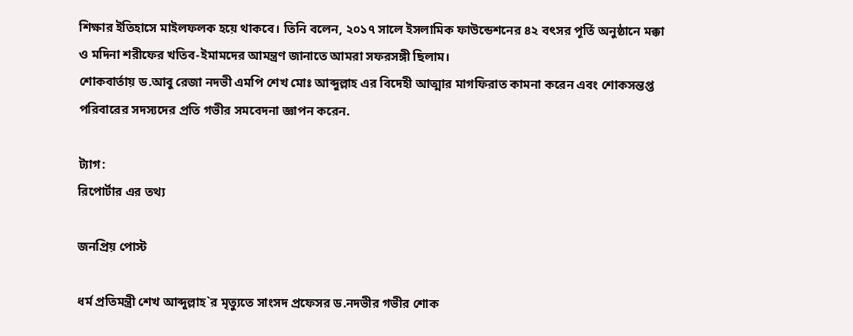শিক্ষার ইতিহাসে মাইলফলক হয়ে থাকবে। তিনি বলেন, ২০১৭ সালে ইসলামিক ফাউন্ডেশনের ৪২ বৎসর পূর্তি অনুষ্ঠানে মক্কা ও মদিনা শরীফের খতিব-ইমামদের আমন্ত্রণ জানাতে আমরা সফরসঙ্গী ছিলাম।
শোকবার্তায় ড.আবু রেজা নদভী এমপি শেখ মোঃ আব্দুল্লাহ এর বিদেহী আত্মার মাগফিরাত কামনা করেন এবং শোকসন্তপ্ত পরিবারের সদস্যদের প্রতি গভীর সমবেদনা জ্ঞাপন করেন.

ট্যাগ:
রিপোর্টার এর তথ্য

জনপ্রিয় পোস্ট

ধর্ম প্রতিমন্ত্রী শেখ আব্দুল্লাহ`র মৃত্যুতে সাংসদ প্রফেসর ড.নদভীর গভীর শোক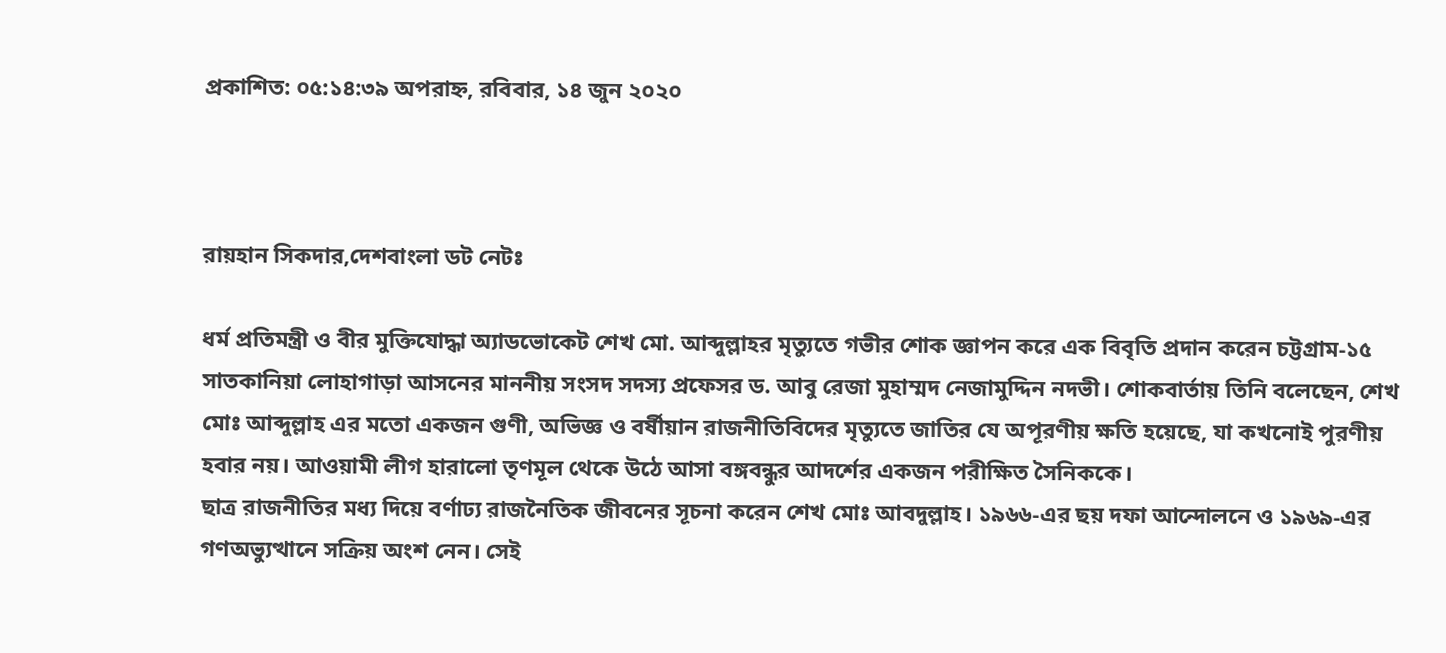প্রকাশিত: ০৫:১৪:৩৯ অপরাহ্ন, রবিবার, ১৪ জুন ২০২০



রায়হান সিকদার,দেশবাংলা ডট নেটঃ

ধর্ম প্রতিমন্ত্রী ও বীর মুক্তিযোদ্ধা অ্যাডভোকেট শেখ মো. আব্দুল্লাহর মৃত্যুতে গভীর শোক জ্ঞাপন করে এক বিবৃতি প্রদান করেন চট্টগ্রাম-১৫ সাতকানিয়া লোহাগাড়া আসনের মাননীয় সংসদ সদস্য প্রফেসর ড. আবু রেজা মুহাম্মদ নেজামুদ্দিন নদভী। শোকবার্তায় তিনি বলেছেন, শেখ মোঃ আব্দুল্লাহ এর মতো একজন গুণী, অভিজ্ঞ ও বর্ষীয়ান রাজনীতিবিদের মৃত্যুতে জাতির যে অপূরণীয় ক্ষতি হয়েছে, যা কখনোই পুরণীয় হবার নয়। আওয়ামী লীগ হারালো তৃণমূল থেকে উঠে আসা বঙ্গবন্ধুর আদর্শের একজন পরীক্ষিত সৈনিককে।
ছাত্র রাজনীতির মধ্য দিয়ে বর্ণাঢ্য রাজনৈতিক জীবনের সূচনা করেন শেখ মোঃ আবদুল্লাহ। ১৯৬৬-এর ছয় দফা আন্দোলনে ও ১৯৬৯-এর গণঅভ্যুত্থানে সক্রিয় অংশ নেন। সেই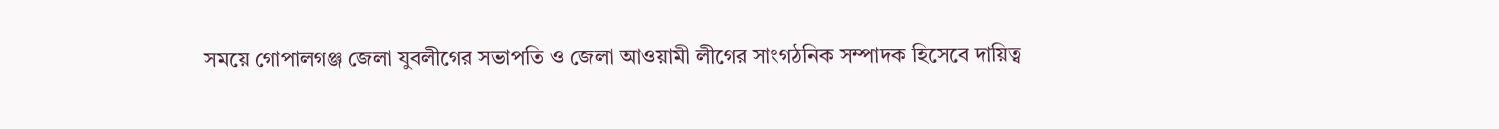সময়ে গোপালগঞ্জ জেলা যুবলীগের সভাপতি ও জেলা আওয়ামী লীগের সাংগঠনিক সম্পাদক হিসেবে দায়িত্ব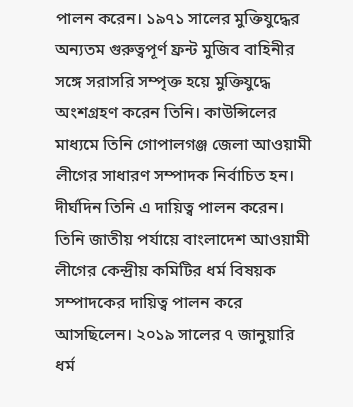পালন করেন। ১৯৭১ সালের মুক্তিযুদ্ধের অন্যতম গুরুত্বপূর্ণ ফ্রন্ট মুজিব বাহিনীর সঙ্গে সরাসরি সম্পৃক্ত হয়ে মুক্তিযুদ্ধে অংশগ্রহণ করেন তিনি। কাউন্সিলের মাধ্যমে তিনি গোপালগঞ্জ জেলা আওয়ামী লীগের সাধারণ সম্পাদক নির্বাচিত হন। দীর্ঘদিন তিনি এ দায়িত্ব পালন করেন। তিনি জাতীয় পর্যায়ে বাংলাদেশ আওয়ামী লীগের কেন্দ্রীয় কমিটির ধর্ম বিষয়ক সম্পাদকের দায়িত্ব পালন করে আসছিলেন। ২০১৯ সালের ৭ জানুয়ারি ধর্ম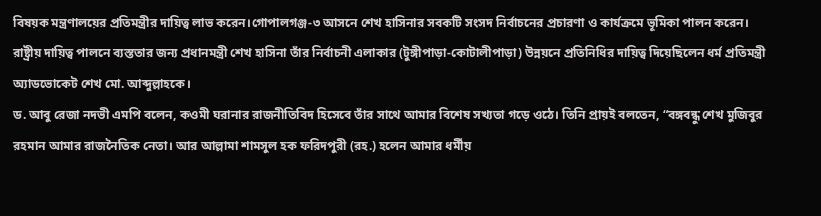বিষয়ক মন্ত্রণালয়ের প্রতিমন্ত্রীর দায়িত্ব লাভ করেন।গোপালগঞ্জ-৩ আসনে শেখ হাসিনার সবকটি সংসদ নির্বাচনের প্রচারণা ও কার্যক্রমে ভূমিকা পালন করেন। রাষ্ট্রীয় দায়িত্ব পালনে ব্যস্ততার জন্য প্রধানমন্ত্রী শেখ হাসিনা তাঁর নির্বাচনী এলাকার (টুঙ্গীপাড়া-কোটালীপাড়া) উন্নয়নে প্রতিনিধির দায়িত্ব দিয়েছিলেন ধর্ম প্রতিমন্ত্রী অ্যাডভোকেট শেখ মো. আব্দুল্লাহকে।
ড. আবু রেজা নদভী এমপি বলেন, কওমী ঘরানার রাজনীতিবিদ হিসেবে তাঁর সাথে আমার বিশেষ সখ্যতা গড়ে ওঠে। তিনি প্রায়ই বলতেন, “বঙ্গবন্ধু শেখ মুজিবুর রহমান আমার রাজনৈতিক নেতা। আর আল্লামা শামসুল হক ফরিদপুরী (রহ.) হলেন আমার ধর্মীয়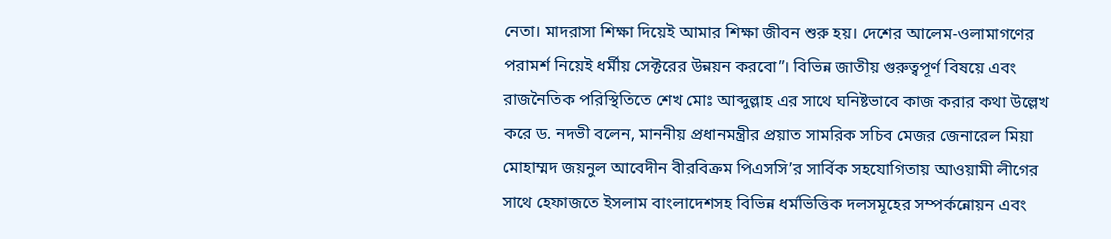নেতা। মাদরাসা শিক্ষা দিয়েই আমার শিক্ষা জীবন শুরু হয়। দেশের আলেম-ওলামাগণের পরামর্শ নিয়েই ধর্মীয় সেক্টরের উন্নয়ন করবো”। বিভিন্ন জাতীয় গুরুত্বপূর্ণ বিষয়ে এবং রাজনৈতিক পরিস্থিতিতে শেখ মোঃ আব্দুল্লাহ এর সাথে ঘনিষ্টভাবে কাজ করার কথা উল্লেখ করে ড. নদভী বলেন, মাননীয় প্রধানমন্ত্রীর প্রয়াত সামরিক সচিব মেজর জেনারেল মিয়া মোহাম্মদ জয়নুল আবেদীন বীরবিক্রম পিএসসি’র সার্বিক সহযোগিতায় আওয়ামী লীগের সাথে হেফাজতে ইসলাম বাংলাদেশসহ বিভিন্ন ধর্মভিত্তিক দলসমূহের সম্পর্কন্নোয়ন এবং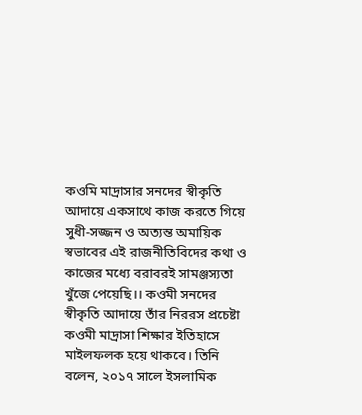কওমি মাদ্রাসার সনদের স্বীকৃতি আদায়ে একসাথে কাজ করতে গিয়ে সুধী-সজ্জন ও অত্যন্ত অমায়িক স্বভাবের এই রাজনীতিবিদের কথা ও কাজের মধ্যে বরাবরই সামঞ্জস্যতা খুঁজে পেয়েছি।। কওমী সনদের স্বীকৃতি আদায়ে তাঁর নিররস প্রচেষ্টা কওমী মাদ্রাসা শিক্ষার ইতিহাসে মাইলফলক হয়ে থাকবে। তিনি বলেন, ২০১৭ সালে ইসলামিক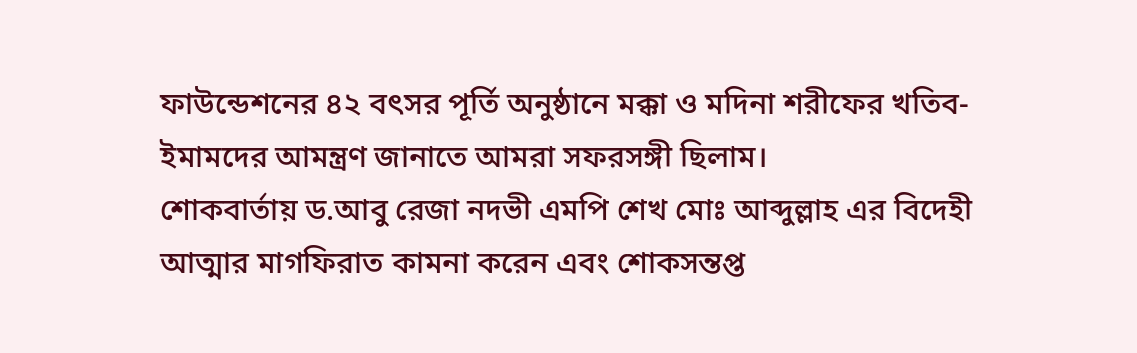ফাউন্ডেশনের ৪২ বৎসর পূর্তি অনুষ্ঠানে মক্কা ও মদিনা শরীফের খতিব-ইমামদের আমন্ত্রণ জানাতে আমরা সফরসঙ্গী ছিলাম।
শোকবার্তায় ড.আবু রেজা নদভী এমপি শেখ মোঃ আব্দুল্লাহ এর বিদেহী আত্মার মাগফিরাত কামনা করেন এবং শোকসন্তপ্ত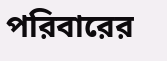পরিবারের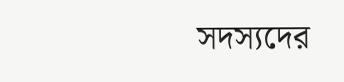সদস্যদের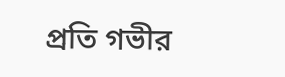প্রতি গভীর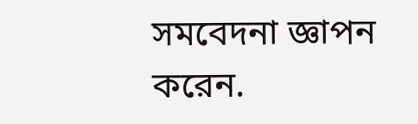সমবেদনা জ্ঞাপন করেন.